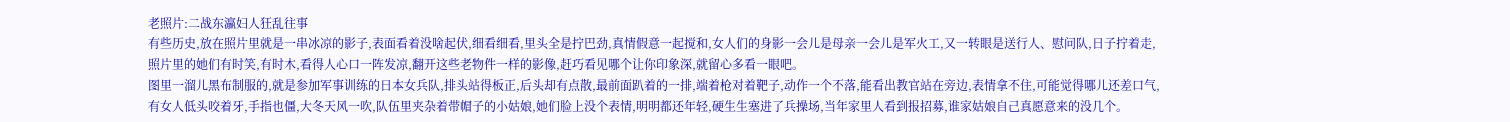老照片:二战东瀛妇人狂乱往事
有些历史,放在照片里就是一串冰凉的影子,表面看着没啥起伏,细看细看,里头全是拧巴劲,真情假意一起搅和,女人们的身影一会儿是母亲一会儿是军火工,又一转眼是送行人、慰问队,日子拧着走,照片里的她们有时笑,有时木,看得人心口一阵发凉,翻开这些老物件一样的影像,赶巧看见哪个让你印象深,就留心多看一眼吧。
图里一溜儿黑布制服的,就是参加军事训练的日本女兵队,排头站得板正,后头却有点散,最前面趴着的一排,端着枪对着靶子,动作一个不落,能看出教官站在旁边,表情拿不住,可能觉得哪儿还差口气,有女人低头咬着牙,手指也僵,大冬天风一吹,队伍里夹杂着带帽子的小姑娘,她们脸上没个表情,明明都还年轻,硬生生塞进了兵操场,当年家里人看到报招募,谁家姑娘自己真愿意来的没几个。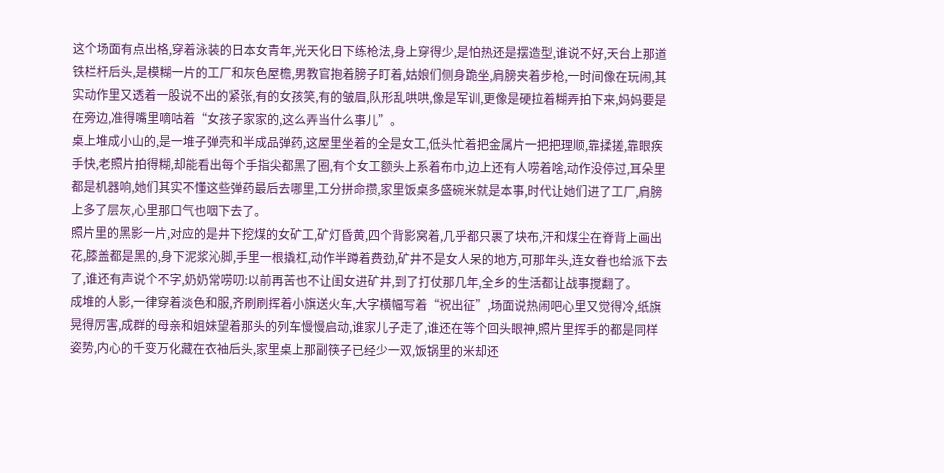这个场面有点出格,穿着泳装的日本女青年,光天化日下练枪法,身上穿得少,是怕热还是摆造型,谁说不好,天台上那道铁栏杆后头,是模糊一片的工厂和灰色屋檐,男教官抱着膀子盯着,姑娘们侧身跪坐,肩膀夹着步枪,一时间像在玩闹,其实动作里又透着一股说不出的紧张,有的女孩笑,有的皱眉,队形乱哄哄,像是军训,更像是硬拉着糊弄拍下来,妈妈要是在旁边,准得嘴里嘀咕着“女孩子家家的,这么弄当什么事儿”。
桌上堆成小山的,是一堆子弹壳和半成品弹药,这屋里坐着的全是女工,低头忙着把金属片一把把理顺,靠揉搓,靠眼疾手快,老照片拍得糊,却能看出每个手指尖都黑了圈,有个女工额头上系着布巾,边上还有人唠着啥,动作没停过,耳朵里都是机器响,她们其实不懂这些弹药最后去哪里,工分拼命攒,家里饭桌多盛碗米就是本事,时代让她们进了工厂,肩膀上多了层灰,心里那口气也咽下去了。
照片里的黑影一片,对应的是井下挖煤的女矿工,矿灯昏黄,四个背影窝着,几乎都只裹了块布,汗和煤尘在脊背上画出花,膝盖都是黑的,身下泥浆沁脚,手里一根撬杠,动作半蹲着费劲,矿井不是女人呆的地方,可那年头,连女眷也给派下去了,谁还有声说个不字,奶奶常唠叨:以前再苦也不让闺女进矿井,到了打仗那几年,全乡的生活都让战事搅翻了。
成堆的人影,一律穿着淡色和服,齐刷刷挥着小旗送火车,大字横幅写着“祝出征”,场面说热闹吧心里又觉得冷,纸旗晃得厉害,成群的母亲和姐妹望着那头的列车慢慢启动,谁家儿子走了,谁还在等个回头眼神,照片里挥手的都是同样姿势,内心的千变万化藏在衣袖后头,家里桌上那副筷子已经少一双,饭锅里的米却还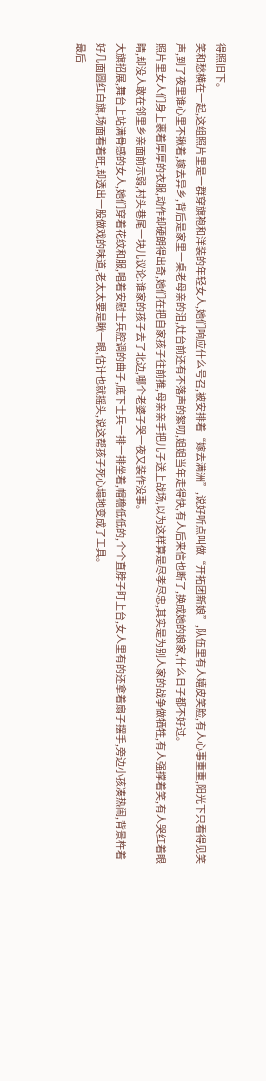得照旧下。
笑和愁横在一起,这组照片里是一群穿旗袍和洋装的年轻女人,她们响应什么号召,被安排着“嫁去满洲”,说好听点叫做“开拓团新娘”,队伍里有人嬉皮笑脸,有人心事重重,阳光下只看得见笑声,到了夜里谁心里不揪着,嫁去异乡,背后是家里一桌老母亲的泪,灶台前还有不落声的絮叨,姐姐当年走得快,有人后来信也断了,换成她的娘家,什么日子都不好过。
照片里女人们身上裹着厚厚的衣服,动作却硬朗得出奇,她们在把自家孩子往前推,母亲亲手把儿子送上战场,以为这样算是尽孝尽忠,其实是为别人家的战争做牺牲,有人强撑着笑,有人哭红着眼睛,却没人敢在邻里乡亲面前示弱,村头巷尾一块儿议论:谁家的孩子去了北边,哪个老婆子哭一夜又装作没事。
大旗招展,舞台上站满骨感的女人,她们穿着花纹和服,唱着安慰士兵腔调的曲子,底下士兵一排一排坐着,帽檐低低的,个个直脖子盯上台,女人里有的还拿着扇子摆手,旁边小孩凑热闹,背景杵着好几面圆红白旗,场面看着旺,却透出一股做戏的味道,老太太要是瞅一眼,估计也就摇头,说这帮孩子死心塌地变成了工具。
最后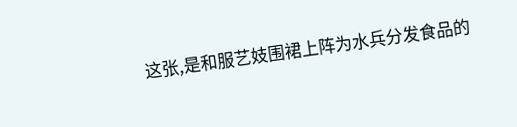这张,是和服艺妓围裙上阵为水兵分发食品的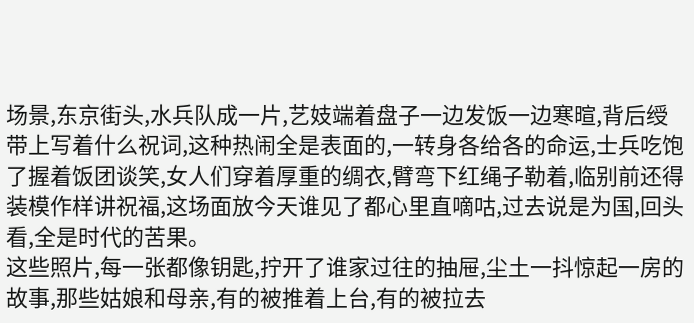场景,东京街头,水兵队成一片,艺妓端着盘子一边发饭一边寒暄,背后绶带上写着什么祝词,这种热闹全是表面的,一转身各给各的命运,士兵吃饱了握着饭团谈笑,女人们穿着厚重的绸衣,臂弯下红绳子勒着,临别前还得装模作样讲祝福,这场面放今天谁见了都心里直嘀咕,过去说是为国,回头看,全是时代的苦果。
这些照片,每一张都像钥匙,拧开了谁家过往的抽屉,尘土一抖惊起一房的故事,那些姑娘和母亲,有的被推着上台,有的被拉去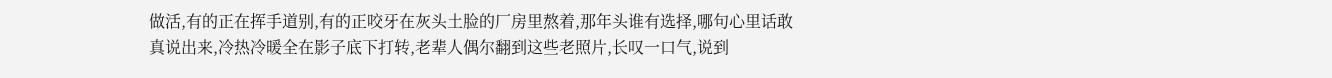做活,有的正在挥手道别,有的正咬牙在灰头土脸的厂房里熬着,那年头谁有选择,哪句心里话敢真说出来,冷热冷暖全在影子底下打转,老辈人偶尔翻到这些老照片,长叹一口气,说到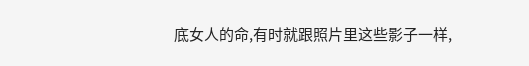底女人的命,有时就跟照片里这些影子一样,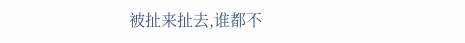被扯来扯去,谁都不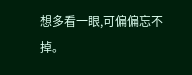想多看一眼,可偏偏忘不掉。